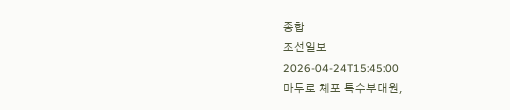종합
조선일보
2026-04-24T15:45:00
마두로 체포 특수부대원,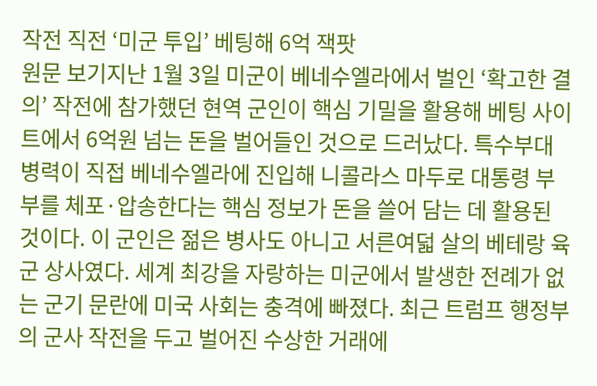작전 직전 ‘미군 투입’ 베팅해 6억 잭팟
원문 보기지난 1월 3일 미군이 베네수엘라에서 벌인 ‘확고한 결의’ 작전에 참가했던 현역 군인이 핵심 기밀을 활용해 베팅 사이트에서 6억원 넘는 돈을 벌어들인 것으로 드러났다. 특수부대 병력이 직접 베네수엘라에 진입해 니콜라스 마두로 대통령 부부를 체포·압송한다는 핵심 정보가 돈을 쓸어 담는 데 활용된 것이다. 이 군인은 젊은 병사도 아니고 서른여덟 살의 베테랑 육군 상사였다. 세계 최강을 자랑하는 미군에서 발생한 전례가 없는 군기 문란에 미국 사회는 충격에 빠졌다. 최근 트럼프 행정부의 군사 작전을 두고 벌어진 수상한 거래에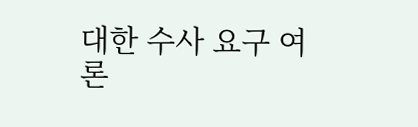대한 수사 요구 여론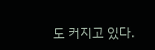도 커지고 있다.